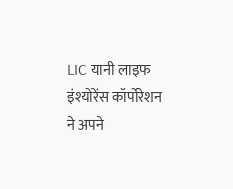LIC यानी लाइफ इंश्योरेंस कॉर्पोरेशन ने अपने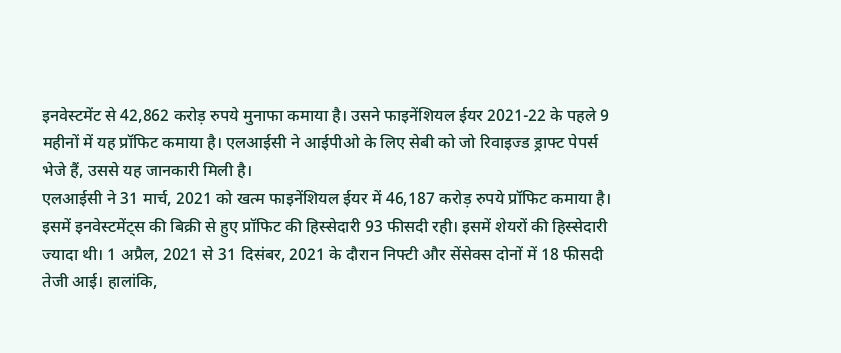इनवेस्टमेंट से 42,862 करोड़ रुपये मुनाफा कमाया है। उसने फाइनेंशियल ईयर 2021-22 के पहले 9 महीनों में यह प्रॉफिट कमाया है। एलआईसी ने आईपीओ के लिए सेबी को जो रिवाइज्ड ड्राफ्ट पेपर्स भेजे हैं, उससे यह जानकारी मिली है।
एलआईसी ने 31 मार्च, 2021 को खत्म फाइनेंशियल ईयर में 46,187 करोड़ रुपये प्रॉफिट कमाया है। इसमें इनवेस्टमेंट्स की बिक्री से हुए प्रॉफिट की हिस्सेदारी 93 फीसदी रही। इसमें शेयरों की हिस्सेदारी ज्यादा थी। 1 अप्रैल, 2021 से 31 दिसंबर, 2021 के दौरान निफ्टी और सेंसेक्स दोनों में 18 फीसदी तेजी आई। हालांकि,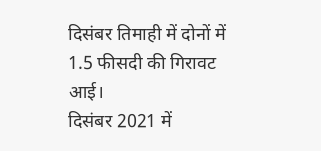दिसंबर तिमाही में दोनों में 1.5 फीसदी की गिरावट आई।
दिसंबर 2021 में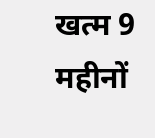खत्म 9 महीनों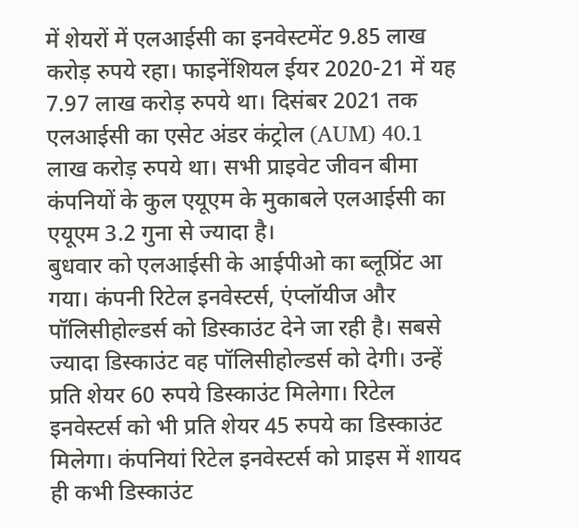में शेयरों में एलआईसी का इनवेस्टमेंट 9.85 लाख करोड़ रुपये रहा। फाइनेंशियल ईयर 2020-21 में यह 7.97 लाख करोड़ रुपये था। दिसंबर 2021 तक एलआईसी का एसेट अंडर कंट्रोल (AUM) 40.1 लाख करोड़ रुपये था। सभी प्राइवेट जीवन बीमा कंपनियों के कुल एयूएम के मुकाबले एलआईसी का एयूएम 3.2 गुना से ज्यादा है।
बुधवार को एलआईसी के आईपीओ का ब्लूप्रिंट आ गया। कंपनी रिटेल इनवेस्टर्स, एंप्लॉयीज और पॉलिसीहोल्डर्स को डिस्काउंट देने जा रही है। सबसे ज्यादा डिस्काउंट वह पॉलिसीहोल्डर्स को देगी। उन्हें प्रति शेयर 60 रुपये डिस्काउंट मिलेगा। रिटेल इनवेस्टर्स को भी प्रति शेयर 45 रुपये का डिस्काउंट मिलेगा। कंपनियां रिटेल इनवेस्टर्स को प्राइस में शायद ही कभी डिस्काउंट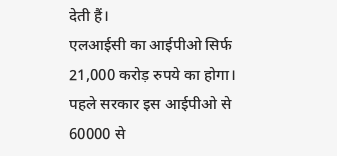देती हैं।
एलआईसी का आईपीओ सिर्फ 21,000 करोड़ रुपये का होगा। पहले सरकार इस आईपीओ से 60000 से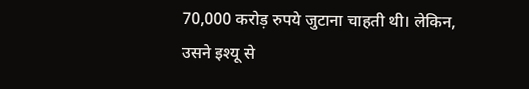70,000 करोड़ रुपये जुटाना चाहती थी। लेकिन, उसने इश्यू से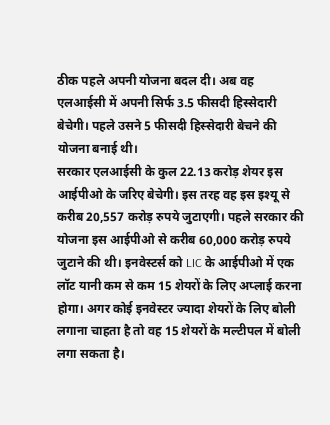ठीक पहले अपनी योजना बदल दी। अब वह एलआईसी में अपनी सिर्फ 3.5 फीसदी हिस्सेदारी बेचेगी। पहले उसने 5 फीसदी हिस्सेदारी बेचने की योजना बनाई थी।
सरकार एलआईसी के कुल 22.13 करोड़ शेयर इस आईपीओ के जरिए बेचेगी। इस तरह वह इस इश्यू से करीब 20,557 करोड़ रुपये जुटाएगी। पहले सरकार की योजना इस आईपीओ से करीब 60,000 करोड़ रुपये जुटाने की थी। इनवेस्टर्स को LIC के आईपीओ में एक लॉट यानी कम से कम 15 शेयरों के लिए अप्लाई करना होगा। अगर कोई इनवेस्टर ज्यादा शेयरों के लिए बोली लगाना चाहता है तो वह 15 शेयरों के मल्टीपल में बोली लगा सकता है।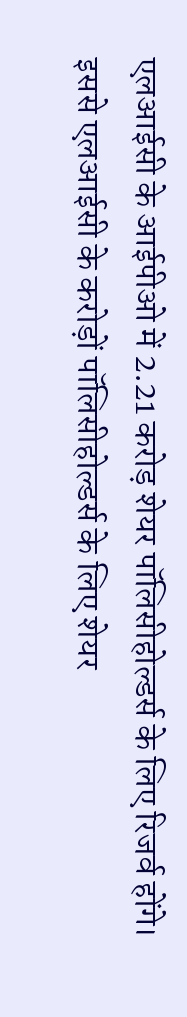एलआईसी के आईपीओ में 2.21 करोड़ शेयर पॉलिसीहोल्डर्स के लिए रिजर्व होंगे। इससे एलआईसी के करोड़ों पॉलिसीहोल्डर्स के लिए शेयर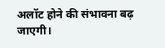अलॉट होने की संभावना बढ़ जाएगी।